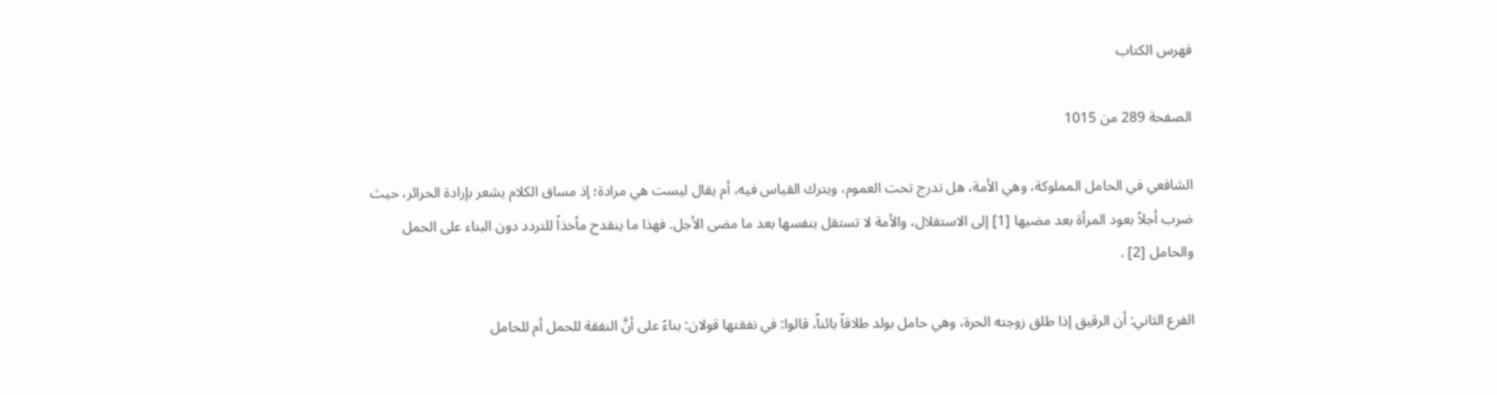فهرس الكتاب

الصفحة 289 من 1015

الشافعي في الحامل المملوكة، وهي الأمة، هل تدرج تحت العموم، ويترك القياس فيه، أم يقال ليست هي مرادة؛ إذ مساق الكلام يشعر بإرادة الحرائر، حيث ضرب أجلاً بعود المرأة بعد مضيها [1] إلى الاستقلال، والأمة لا تستقل بنفسها بعد ما مضى الأجل. فهذا ما ينقدح مأخذاً للتردد دون البناء على الحمل والحامل [2] .

الفرع الثاني: أن الرقيق إذا طلق زوجته الحرة، وهي حامل بولد طلاقاً بائناً، قالوا: في نفقتها قولان: بناءً على أنَّ النفقة للحمل أم للحامل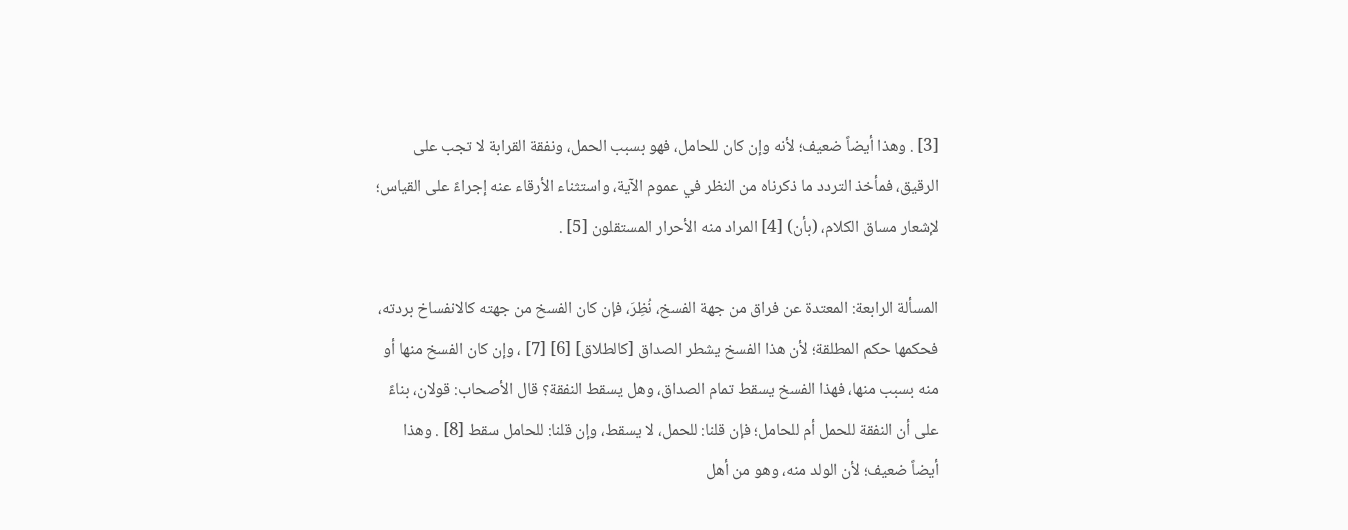[3] . وهذا أيضاً ضعيف؛ لأنه وإن كان للحامل، فهو بسبب الحمل، ونفقة القرابة لا تجب على الرقيق، فمأخذ التردد ما ذكرناه من النظر في عموم الآية، واستثناء الأرقاء عنه إجراءً على القياس؛ لإشعار مساق الكلام، (بأن) [4] المراد منه الأحرار المستقلون [5] .

المسألة الرابعة: المعتدة عن فراق من جهة الفسخ، نُظِرَ، فإن كان الفسخ من جهته كالانفساخ بردته، فحكمها حكم المطلقة؛ لأن هذا الفسخ يشطر الصداق [كالطلاق] [6] [7] ، وإن كان الفسخ منها أو منه بسبب منها، فهذا الفسخ يسقط تمام الصداق، وهل يسقط النفقة؟ قال الأصحاب: قولان، بناءً على أن النفقة للحمل أم للحامل؛ فإن قلنا: للحمل، لا يسقط، وإن قلنا: للحامل سقط [8] . وهذا أيضاً ضعيف؛ لأن الولد منه، وهو من أهل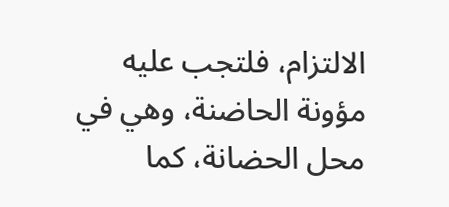الالتزام، فلتجب عليه مؤونة الحاضنة، وهي في محل الحضانة، كما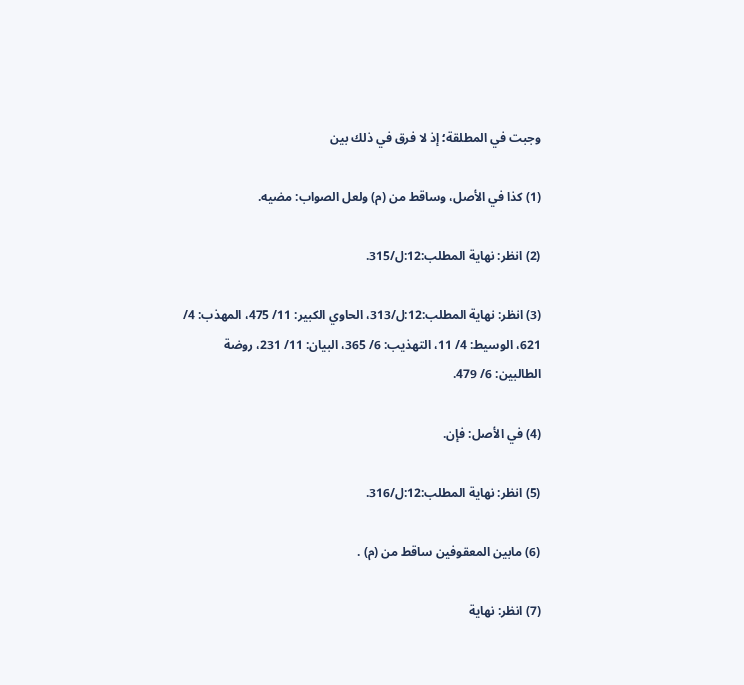وجبت في المطلقة؛ إذ لا فرق في ذلك بين

(1) كذا في الأصل، وساقط من (م) ولعل الصواب: مضيه.

(2) انظر: نهاية المطلب:12:ل/315.

(3) انظر: نهاية المطلب:12:ل/313، الحاوي الكبير: 11/ 475، المهذب: 4/ 621، الوسيط: 4/ 11، التهذيب: 6/ 365، البيان: 11/ 231، روضة الطالبين: 6/ 479.

(4) في الأصل: فإن.

(5) انظر: نهاية المطلب:12:ل/316.

(6) مابين المعقوفين ساقط من (م) .

(7) انظر: نهاية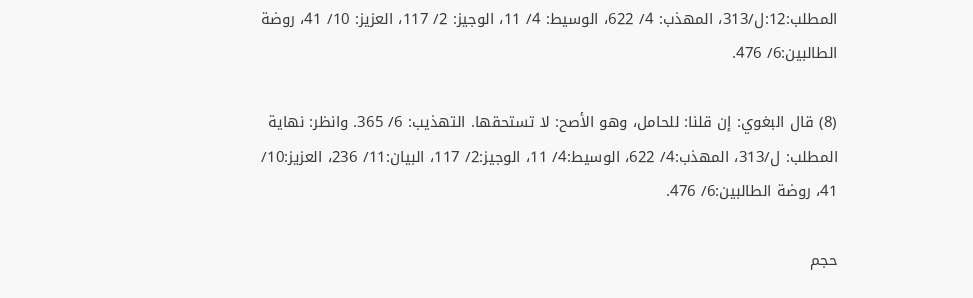المطلب:12:ل/313، المهذب: 4/ 622، الوسيط: 4/ 11، الوجيز: 2/ 117، العزيز: 10/ 41، روضة الطالبين:6/ 476.

(8) قال البغوي: إن قلنا: للحامل، وهو الأصح: لا تستحقها. التهذيب: 6/ 365. وانظر: نهاية المطلب: ل/313، المهذب:4/ 622، الوسيط:4/ 11، الوجيز:2/ 117، البيان:11/ 236، العزيز:10/ 41، روضة الطالبين:6/ 476.

حجم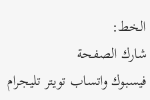الخط:
شارك الصفحة
فيسبوك واتساب تويتر تليجرام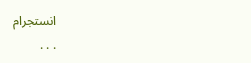انستجرام
. . .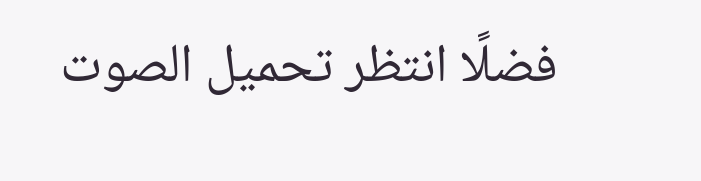فضلًا انتظر تحميل الصوت